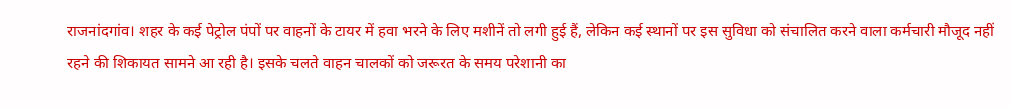राजनांदगांव। शहर के कई पेट्रोल पंपों पर वाहनों के टायर में हवा भरने के लिए मशीनें तो लगी हुई हैं, लेकिन कई स्थानों पर इस सुविधा को संचालित करने वाला कर्मचारी मौजूद नहीं रहने की शिकायत सामने आ रही है। इसके चलते वाहन चालकों को जरूरत के समय परेशानी का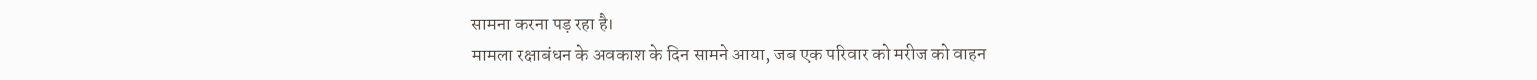सामना करना पड़ रहा है।
मामला रक्षाबंधन के अवकाश के दिन सामने आया, जब एक परिवार को मरीज को वाहन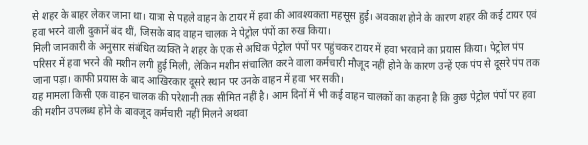से शहर के बाहर लेकर जाना था। यात्रा से पहले वाहन के टायर में हवा की आवश्यकता महसूस हुई। अवकाश होने के कारण शहर की कई टायर एवं हवा भरने वाली दुकानें बंद थीं, जिसके बाद वाहन चालक ने पेट्रोल पंपों का रुख किया।
मिली जानकारी के अनुसार संबंधित व्यक्ति ने शहर के एक से अधिक पेट्रोल पंपों पर पहुंचकर टायर में हवा भरवाने का प्रयास किया। पेट्रोल पंप परिसर में हवा भरने की मशीन लगी हुई मिली, लेकिन मशीन संचालित करने वाला कर्मचारी मौजूद नहीं होने के कारण उन्हें एक पंप से दूसरे पंप तक जाना पड़ा। काफी प्रयास के बाद आखिरकार दूसरे स्थान पर उनके वाहन में हवा भर सकी।
यह मामला किसी एक वाहन चालक की परेशानी तक सीमित नहीं है। आम दिनों में भी कई वाहन चालकों का कहना है कि कुछ पेट्रोल पंपों पर हवा की मशीन उपलब्ध होने के बावजूद कर्मचारी नहीं मिलने अथवा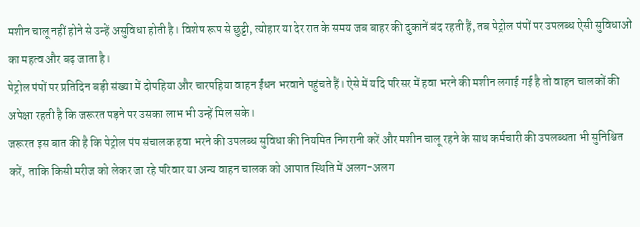मशीन चालू नहीं होने से उन्हें असुविधा होती है। विशेष रूप से छुट्टी, त्योहार या देर रात के समय जब बाहर की दुकानें बंद रहती हैं, तब पेट्रोल पंपों पर उपलब्ध ऐसी सुविधाओं का महत्व और बढ़ जाता है।
पेट्रोल पंपों पर प्रतिदिन बड़ी संख्या में दोपहिया और चारपहिया वाहन ईंधन भरवाने पहुंचते हैं। ऐसे में यदि परिसर में हवा भरने की मशीन लगाई गई है तो वाहन चालकों की अपेक्षा रहती है कि जरूरत पड़ने पर उसका लाभ भी उन्हें मिल सके।
जरूरत इस बात की है कि पेट्रोल पंप संचालक हवा भरने की उपलब्ध सुविधा की नियमित निगरानी करें और मशीन चालू रहने के साथ कर्मचारी की उपलब्धता भी सुनिश्चित करें, ताकि किसी मरीज को लेकर जा रहे परिवार या अन्य वाहन चालक को आपात स्थिति में अलग-अलग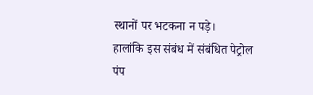स्थानों पर भटकना न पड़े।
हालांकि इस संबंध में संबंधित पेट्रोल पंप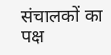संचालकों का पक्ष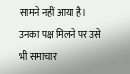सामने नहीं आया है। उनका पक्ष मिलने पर उसे भी समाचार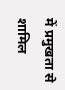में प्रमुखता से शामिल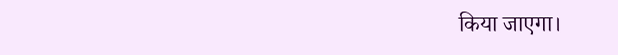किया जाएगा।